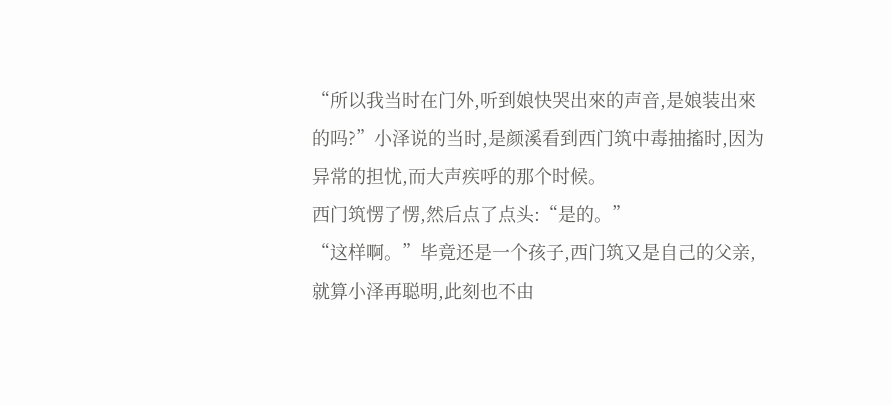“所以我当时在门外,听到娘快哭出來的声音,是娘装出來的吗?”小泽说的当时,是颜溪看到西门筑中毒抽搐时,因为异常的担忧,而大声疾呼的那个时候。
西门筑愣了愣,然后点了点头:“是的。”
“这样啊。”毕竟还是一个孩子,西门筑又是自己的父亲,就算小泽再聪明,此刻也不由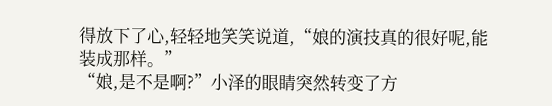得放下了心,轻轻地笑笑说道,“娘的演技真的很好呢,能装成那样。”
“娘,是不是啊?”小泽的眼睛突然转变了方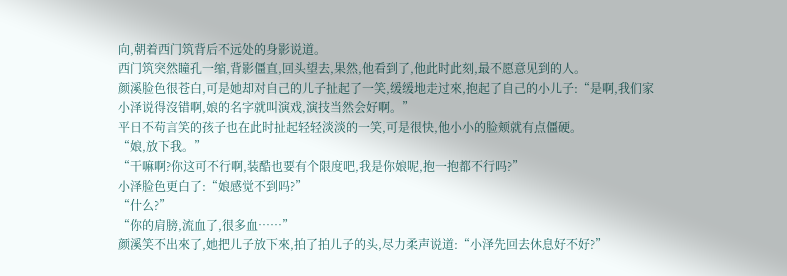向,朝着西门筑背后不远处的身影说道。
西门筑突然瞳孔一缩,背影僵直,回头望去,果然,他看到了,他此时此刻,最不愿意见到的人。
颜溪脸色很苍白,可是她却对自己的儿子扯起了一笑,缓缓地走过來,抱起了自己的小儿子:“是啊,我们家小泽说得沒错啊,娘的名字就叫演戏,演技当然会好啊。”
平日不苟言笑的孩子也在此时扯起轻轻淡淡的一笑,可是很快,他小小的脸颊就有点僵硬。
“娘,放下我。”
“干嘛啊?你这可不行啊,装酷也要有个限度吧,我是你娘呢,抱一抱都不行吗?”
小泽脸色更白了:“娘感觉不到吗?”
“什么?”
“你的肩膀,流血了,很多血……”
颜溪笑不出來了,她把儿子放下來,拍了拍儿子的头,尽力柔声说道:“小泽先回去休息好不好?”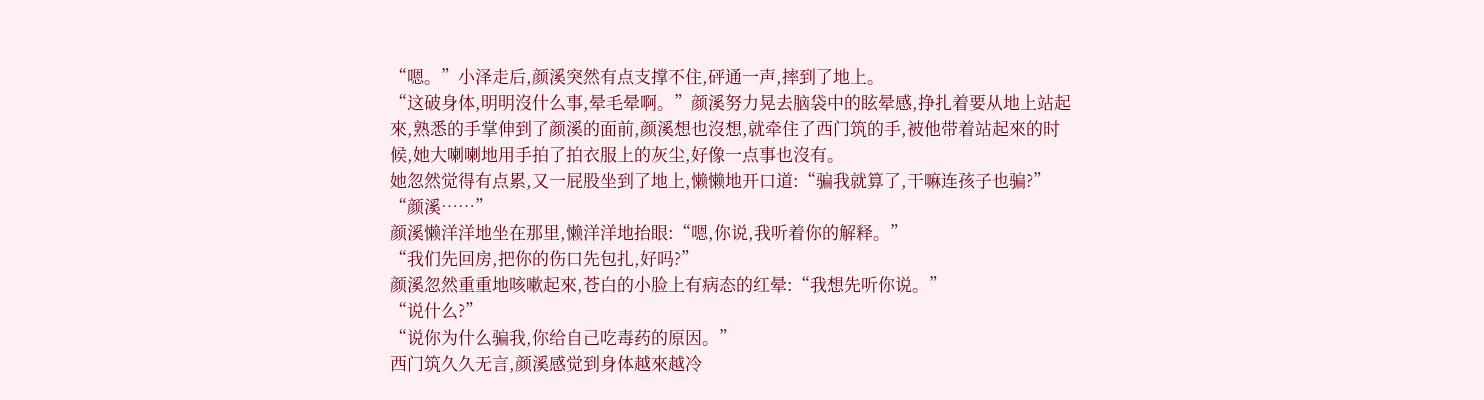“嗯。”小泽走后,颜溪突然有点支撑不住,砰通一声,摔到了地上。
“这破身体,明明沒什么事,晕毛晕啊。”颜溪努力晃去脑袋中的眩晕感,挣扎着要从地上站起來,熟悉的手掌伸到了颜溪的面前,颜溪想也沒想,就牵住了西门筑的手,被他带着站起來的时候,她大喇喇地用手拍了拍衣服上的灰尘,好像一点事也沒有。
她忽然觉得有点累,又一屁股坐到了地上,懒懒地开口道:“骗我就算了,干嘛连孩子也骗?”
“颜溪……”
颜溪懒洋洋地坐在那里,懒洋洋地抬眼:“嗯,你说,我听着你的解释。”
“我们先回房,把你的伤口先包扎,好吗?”
颜溪忽然重重地咳嗽起來,苍白的小脸上有病态的红晕:“我想先听你说。”
“说什么?”
“说你为什么骗我,你给自己吃毒药的原因。”
西门筑久久无言,颜溪感觉到身体越來越冷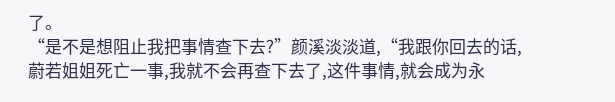了。
“是不是想阻止我把事情查下去?”颜溪淡淡道,“我跟你回去的话,蔚若姐姐死亡一事,我就不会再查下去了,这件事情,就会成为永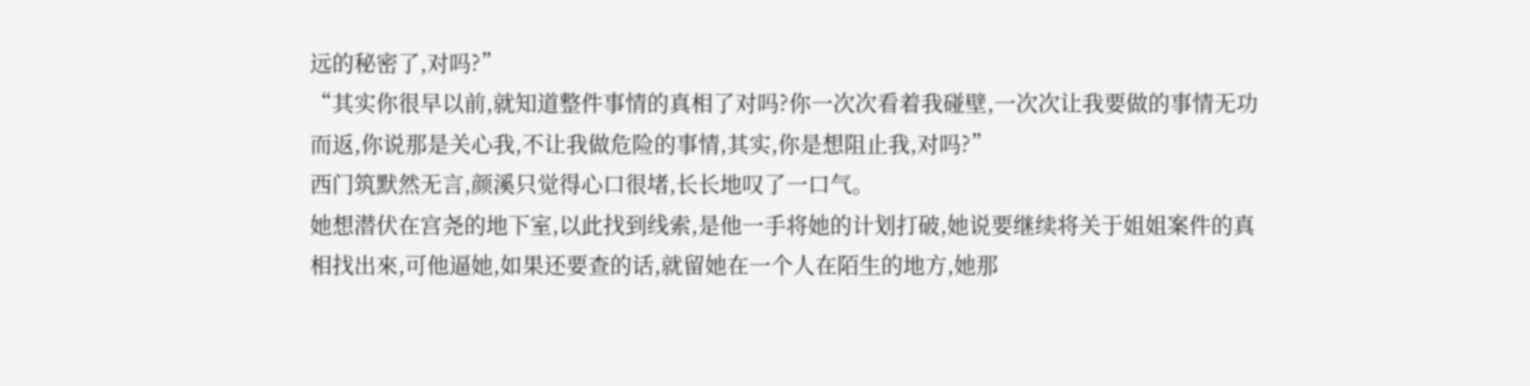远的秘密了,对吗?”
“其实你很早以前,就知道整件事情的真相了对吗?你一次次看着我碰壁,一次次让我要做的事情无功而返,你说那是关心我,不让我做危险的事情,其实,你是想阻止我,对吗?”
西门筑默然无言,颜溪只觉得心口很堵,长长地叹了一口气。
她想潜伏在宫尧的地下室,以此找到线索,是他一手将她的计划打破,她说要继续将关于姐姐案件的真相找出來,可他逼她,如果还要查的话,就留她在一个人在陌生的地方,她那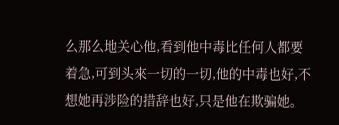么那么地关心他,看到他中毒比任何人都要着急,可到头來一切的一切,他的中毒也好,不想她再涉险的措辞也好,只是他在欺骗她。